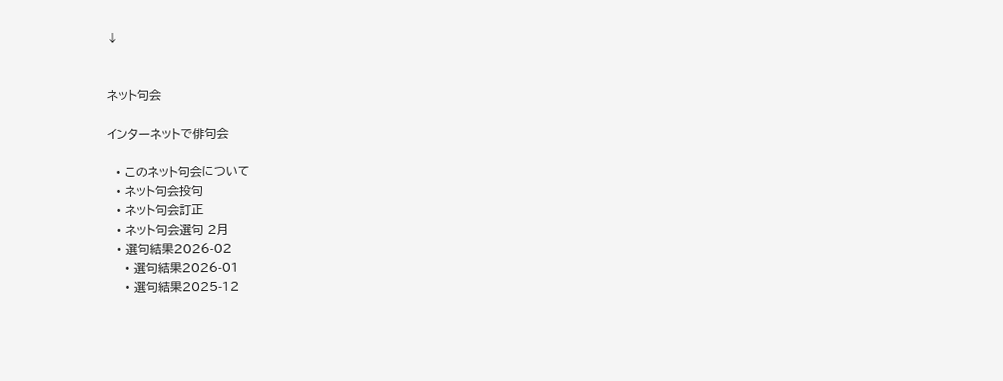↓


ネット句会

インターネットで俳句会

  • このネット句会について
  • ネット句会投句
  • ネット句会訂正
  • ネット句会選句 2月
  • 選句結果2026-02
    • 選句結果2026-01
    • 選句結果2025-12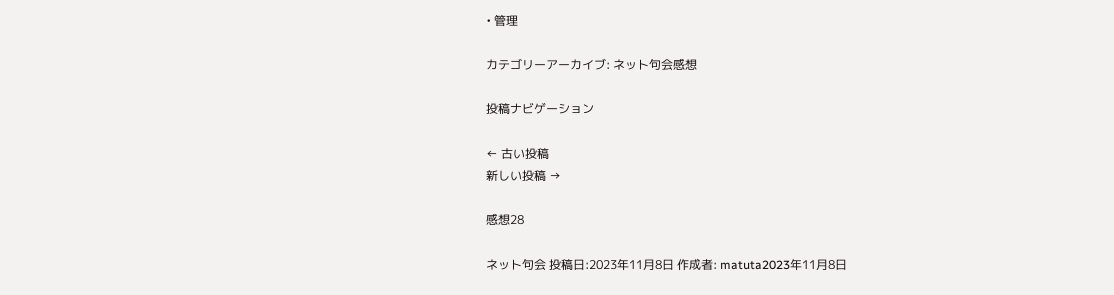• 管理

カテゴリーアーカイブ: ネット句会感想

投稿ナビゲーション

← 古い投稿
新しい投稿 →

感想28

ネット句会 投稿日:2023年11月8日 作成者: matuta2023年11月8日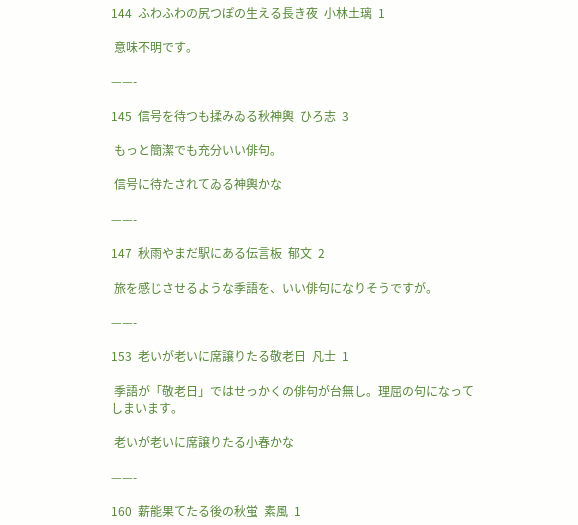144  ふわふわの尻つぽの生える長き夜  小林土璃  1

 意味不明です。

——-

145  信号を待つも揉みゐる秋神輿  ひろ志  3

 もっと簡潔でも充分いい俳句。

 信号に待たされてゐる神輿かな

——-

147  秋雨やまだ駅にある伝言板  郁文  2

 旅を感じさせるような季語を、いい俳句になりそうですが。

——-

153  老いが老いに席譲りたる敬老日  凡士  1

 季語が「敬老日」ではせっかくの俳句が台無し。理屈の句になってしまいます。

 老いが老いに席譲りたる小春かな

——-

160  薪能果てたる後の秋蛍  素風  1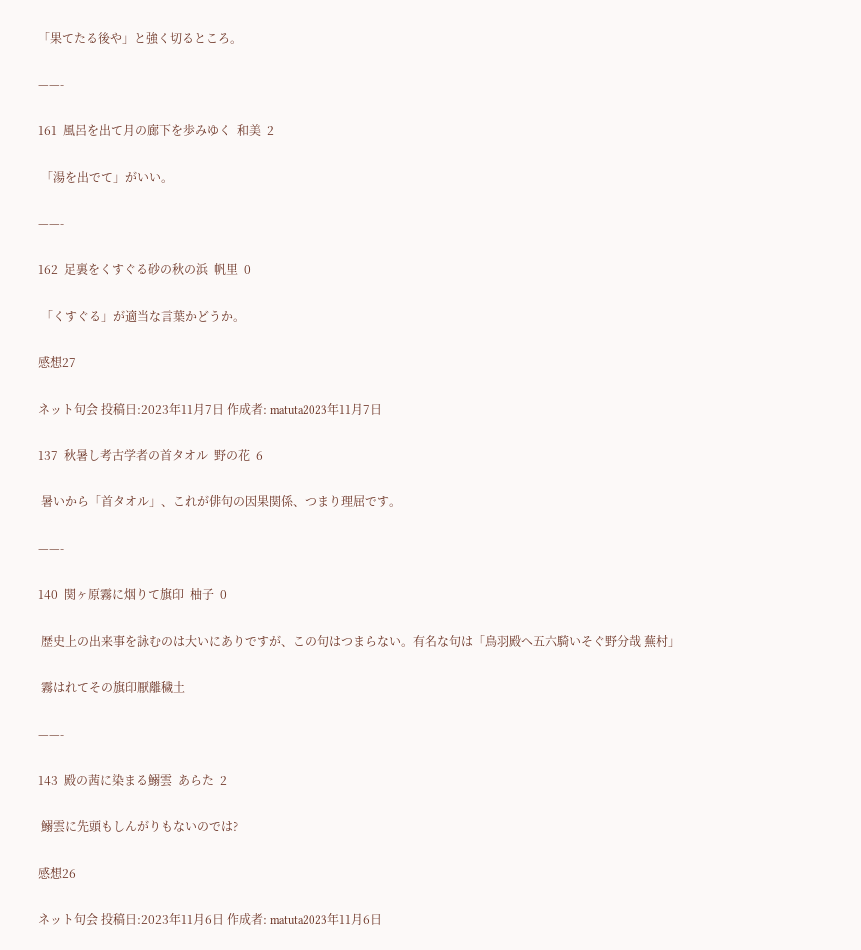「果てたる後や」と強く切るところ。

——-

161  風呂を出て月の廊下を歩みゆく  和美  2

 「湯を出でて」がいい。

——-

162  足裏をくすぐる砂の秋の浜  帆里  0

 「くすぐる」が適当な言葉かどうか。

感想27

ネット句会 投稿日:2023年11月7日 作成者: matuta2023年11月7日

137  秋暑し考古学者の首タオル  野の花  6

 暑いから「首タオル」、これが俳句の因果関係、つまり理屈です。

——-

140  関ヶ原霧に烟りて旗印  柚子  0

 歴史上の出来事を詠むのは大いにありですが、この句はつまらない。有名な句は「鳥羽殿へ五六騎いそぐ野分哉 蕪村」

 霧はれてその旗印厭離穢土

——-

143  殿の茜に染まる鰯雲  あらた  2

 鰯雲に先頭もしんがりもないのでは?

感想26

ネット句会 投稿日:2023年11月6日 作成者: matuta2023年11月6日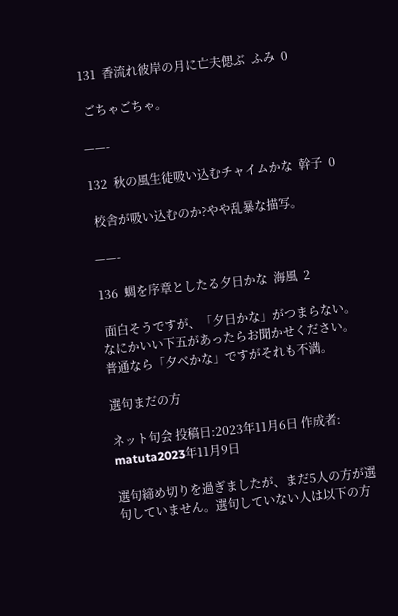131  香流れ彼岸の月に亡夫偲ぶ  ふみ  0

 ごちゃごちゃ。

——-

132  秋の風生徒吸い込むチャイムかな  幹子  0

 校舎が吸い込むのか?やや乱暴な描写。

——-

136  蜩を序章としたる夕日かな  海風  2

 面白そうですが、「夕日かな」がつまらない。なにかいい下五があったらお聞かせください。普通なら「夕べかな」ですがそれも不満。

選句まだの方

ネット句会 投稿日:2023年11月6日 作成者: matuta2023年11月9日

選句締め切りを過ぎましたが、まだ5人の方が選句していません。選句していない人は以下の方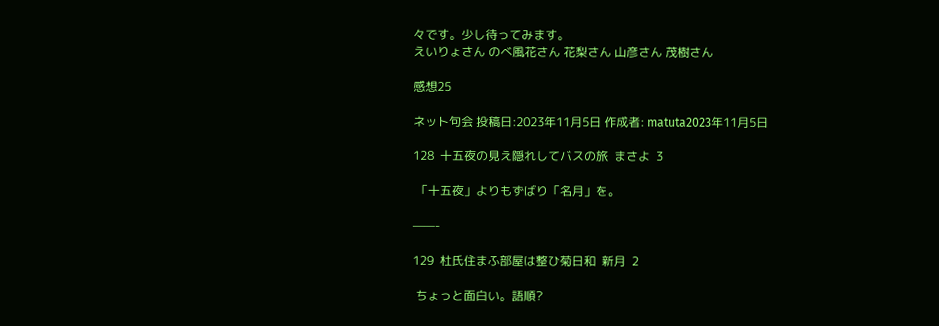々です。少し待ってみます。
えいりょさん のべ風花さん 花梨さん 山彦さん 茂樹さん

感想25

ネット句会 投稿日:2023年11月5日 作成者: matuta2023年11月5日

128  十五夜の見え隠れしてバスの旅  まさよ  3

 「十五夜」よりもずばり「名月」を。

——-

129  杜氏住まふ部屋は整ひ菊日和  新月  2

 ちょっと面白い。語順?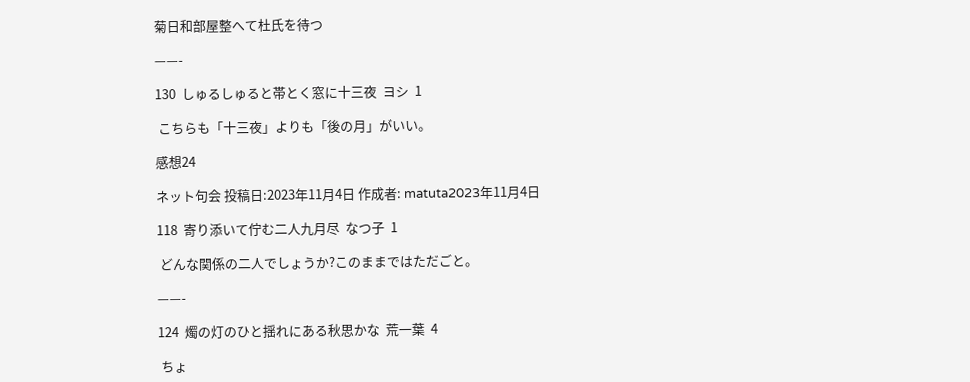菊日和部屋整へて杜氏を待つ

——-

130  しゅるしゅると帯とく窓に十三夜  ヨシ  1

 こちらも「十三夜」よりも「後の月」がいい。

感想24

ネット句会 投稿日:2023年11月4日 作成者: matuta2023年11月4日

118  寄り添いて佇む二人九月尽  なつ子  1

 どんな関係の二人でしょうか?このままではただごと。

——-

124  燭の灯のひと揺れにある秋思かな  荒一葉  4

 ちょ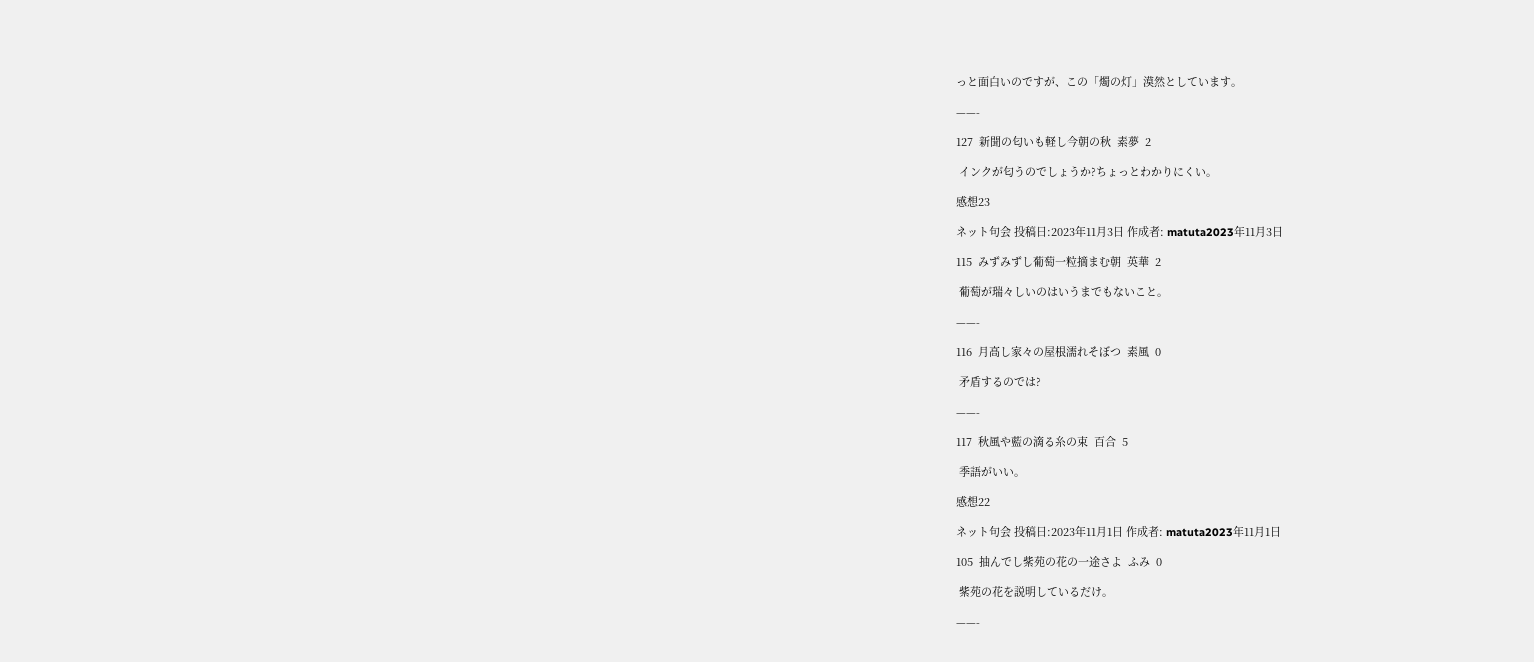っと面白いのですが、この「燭の灯」漠然としています。

——-

127  新聞の匂いも軽し今朝の秋  素夢  2

 インクが匂うのでしょうか?ちょっとわかりにくい。

感想23

ネット句会 投稿日:2023年11月3日 作成者: matuta2023年11月3日

115  みずみずし葡萄一粒摘まむ朝  英華  2

 葡萄が瑞々しいのはいうまでもないこと。

——-

116  月高し家々の屋根濡れそぼつ  素風  0

 矛盾するのでは?

——-

117  秋風や藍の滴る糸の束  百合  5

 季語がいい。

感想22

ネット句会 投稿日:2023年11月1日 作成者: matuta2023年11月1日

105  抽んでし紫苑の花の一途さよ  ふみ  0

 紫苑の花を説明しているだけ。

——-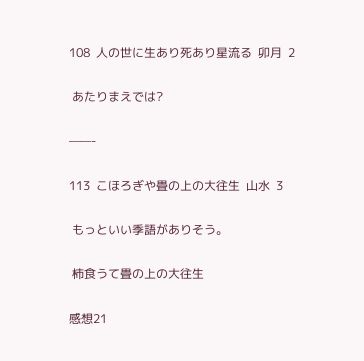108  人の世に生あり死あり星流る  卯月  2

 あたりまえでは?

——-

113  こほろぎや畳の上の大往生  山水  3

 もっといい季語がありそう。

 柿食うて畳の上の大往生

感想21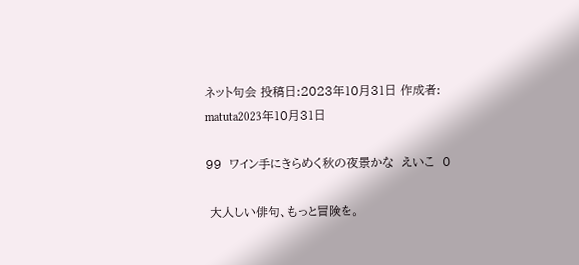ネット句会 投稿日:2023年10月31日 作成者: matuta2023年10月31日

99  ワイン手にきらめく秋の夜景かな  えいこ  0

 大人しい俳句、もっと冒険を。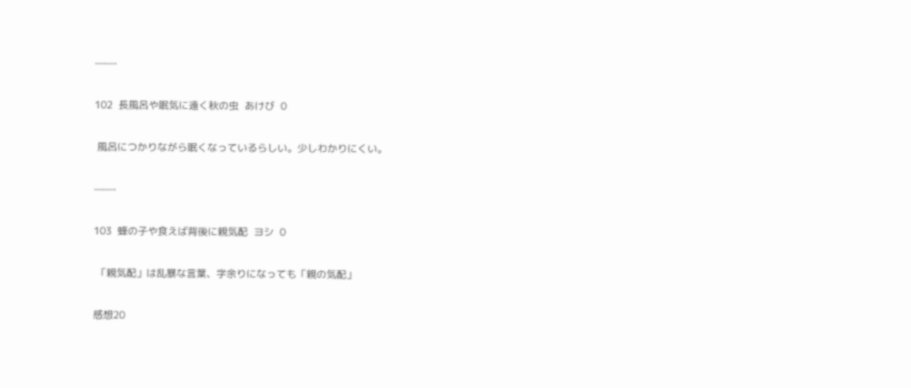——-

102  長風呂や眠気に遠く秋の虫  あけび  0

 風呂につかりながら眠くなっているらしい。少しわかりにくい。

——-

103  蜂の子や食えば背後に親気配  ヨシ  0

 「親気配」は乱暴な言葉、字余りになっても「親の気配」

感想20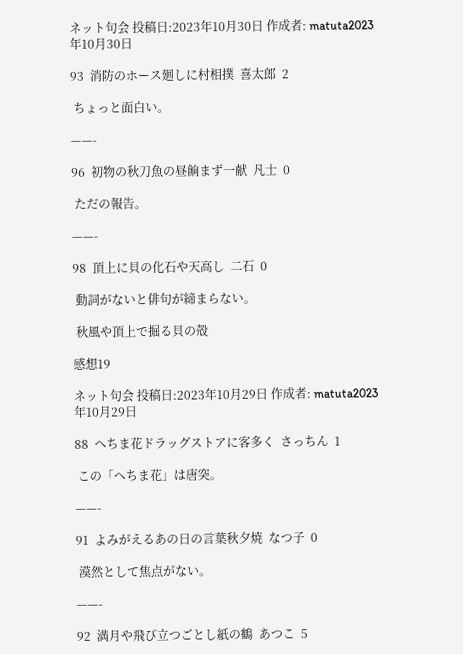ネット句会 投稿日:2023年10月30日 作成者: matuta2023年10月30日

93  消防のホース廻しに村相撲  喜太郎  2

 ちょっと面白い。

——-

96  初物の秋刀魚の昼餉まず一献  凡士  0

 ただの報告。

——-

98  頂上に貝の化石や天高し  二石  0

 動詞がないと俳句が締まらない。

 秋風や頂上で掘る貝の殻

感想19

ネット句会 投稿日:2023年10月29日 作成者: matuta2023年10月29日

88  へちま花ドラッグストアに客多く  さっちん  1

 この「へちま花」は唐突。

——-

91  よみがえるあの日の言葉秋夕焼  なつ子  0

 漠然として焦点がない。

——-

92  満月や飛び立つごとし紙の鶴  あつこ  5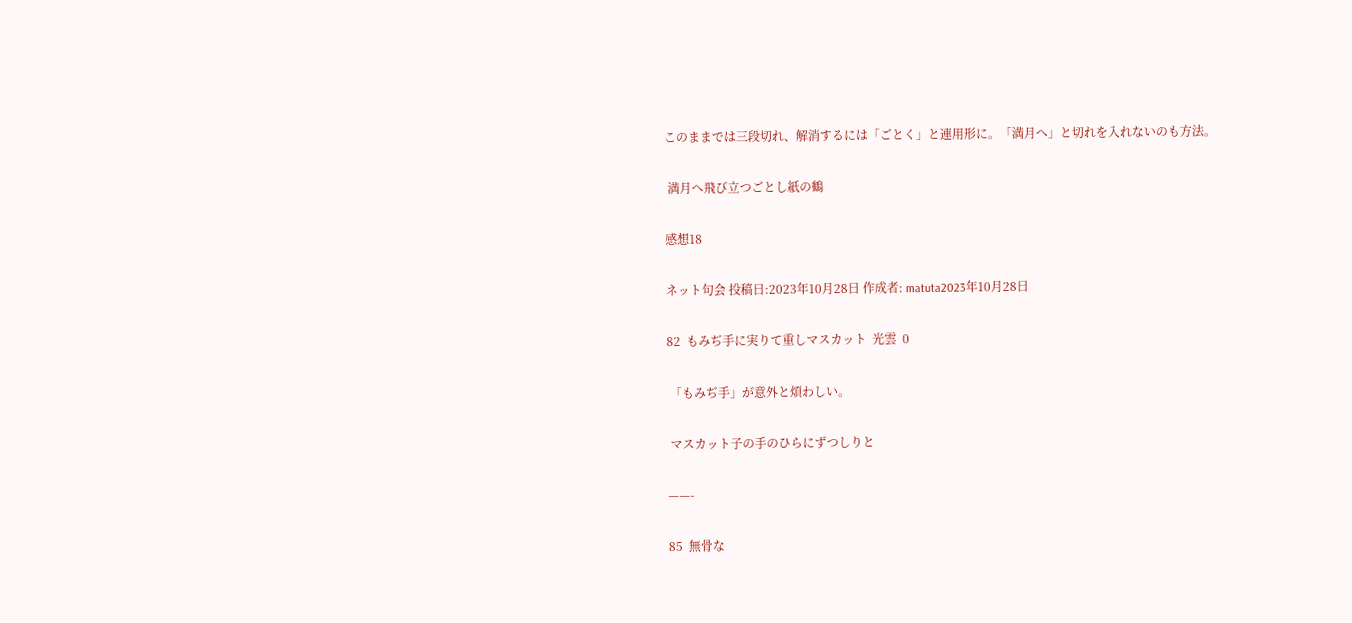このままでは三段切れ、解消するには「ごとく」と連用形に。「満月へ」と切れを入れないのも方法。

 満月へ飛び立つごとし紙の鶴

感想18

ネット句会 投稿日:2023年10月28日 作成者: matuta2023年10月28日

82  もみぢ手に実りて重しマスカット  光雲  0

 「もみぢ手」が意外と煩わしい。

 マスカット子の手のひらにずつしりと

——-

85  無骨な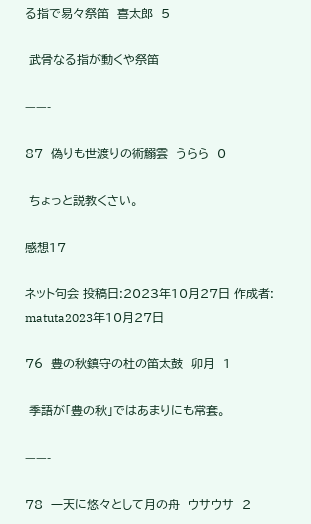る指で易々祭笛  喜太郎  5

 武骨なる指が動くや祭笛

——-

87  偽りも世渡りの術鰯雲  うらら  0

 ちょっと説教くさい。

感想17

ネット句会 投稿日:2023年10月27日 作成者: matuta2023年10月27日

76  豊の秋鎮守の杜の笛太鼓  卯月  1

 季語が「豊の秋」ではあまりにも常套。

——-

78  一天に悠々として月の舟  ウサウサ  2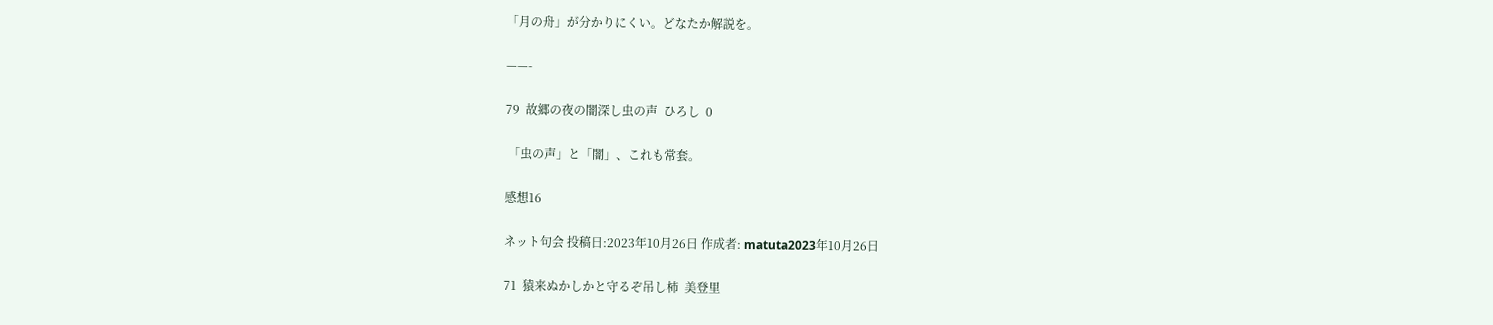「月の舟」が分かりにくい。どなたか解説を。

——-

79  故郷の夜の闇深し虫の声  ひろし  0

 「虫の声」と「闇」、これも常套。

感想16

ネット句会 投稿日:2023年10月26日 作成者: matuta2023年10月26日

71  猿来ぬかしかと守るぞ吊し柿  美登里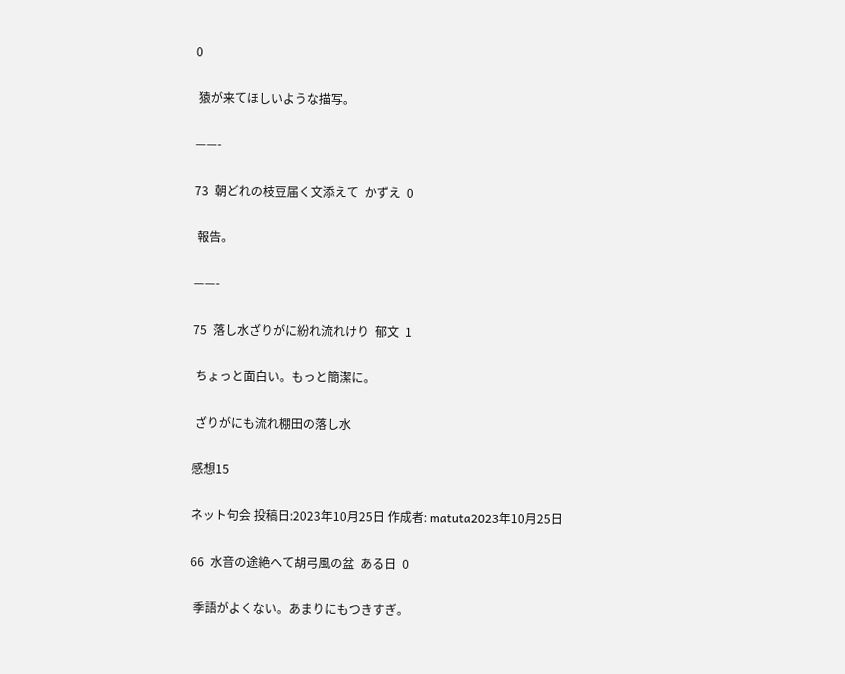0

 猿が来てほしいような描写。

——-

73  朝どれの枝豆届く文添えて  かずえ  0

 報告。

——-

75  落し水ざりがに紛れ流れけり  郁文  1

 ちょっと面白い。もっと簡潔に。

 ざりがにも流れ棚田の落し水

感想15

ネット句会 投稿日:2023年10月25日 作成者: matuta2023年10月25日

66  水音の途絶へて胡弓風の盆  ある日  0

 季語がよくない。あまりにもつきすぎ。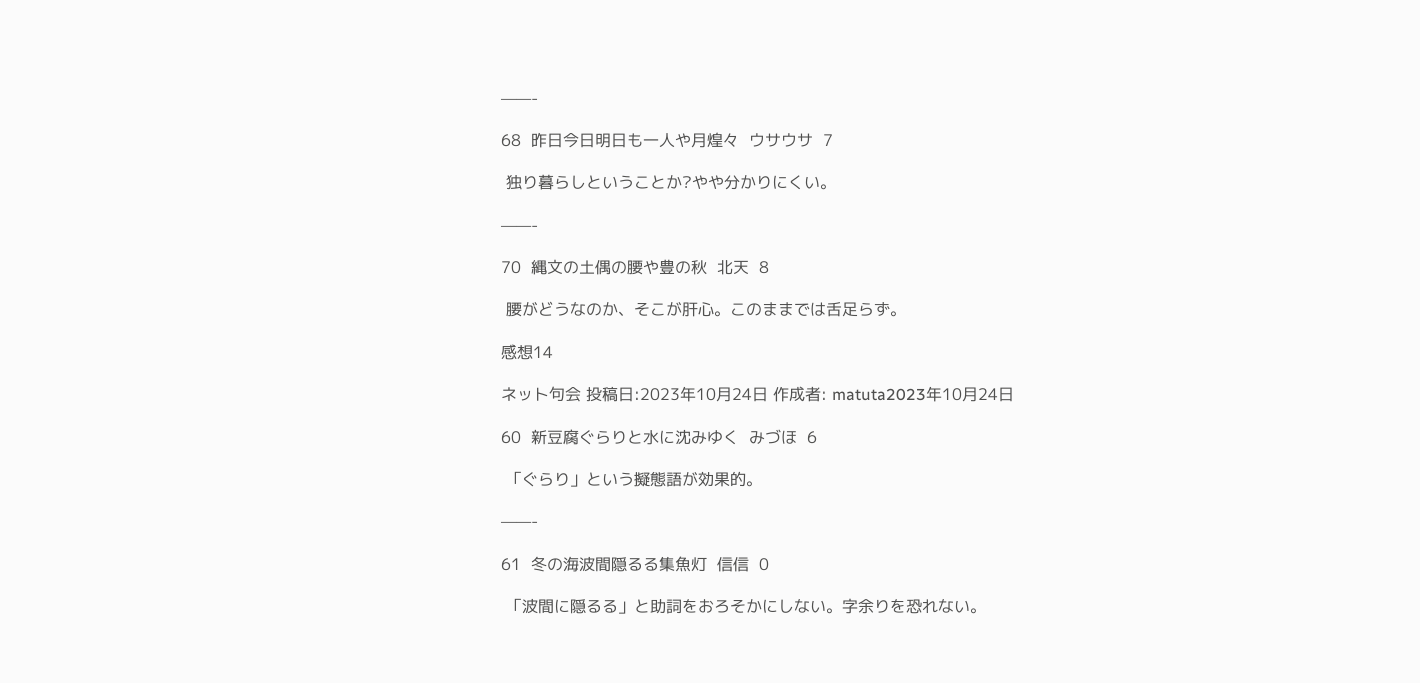——-

68  昨日今日明日も一人や月煌々  ウサウサ  7

 独り暮らしということか?やや分かりにくい。

——-

70  縄文の土偶の腰や豊の秋  北天  8

 腰がどうなのか、そこが肝心。このままでは舌足らず。

感想14

ネット句会 投稿日:2023年10月24日 作成者: matuta2023年10月24日

60  新豆腐ぐらりと水に沈みゆく  みづほ  6

 「ぐらり」という擬態語が効果的。

——-

61  冬の海波間隠るる集魚灯  信信  0

 「波間に隠るる」と助詞をおろそかにしない。字余りを恐れない。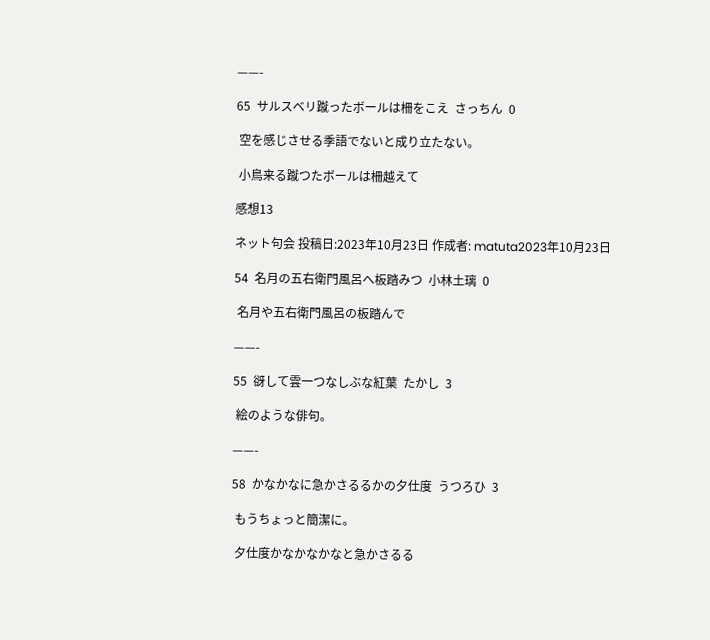——-

65  サルスベリ蹴ったボールは柵をこえ  さっちん  0

 空を感じさせる季語でないと成り立たない。

 小鳥来る蹴つたボールは柵越えて

感想13

ネット句会 投稿日:2023年10月23日 作成者: matuta2023年10月23日

54  名月の五右衛門風呂へ板踏みつ  小林土璃  0

 名月や五右衛門風呂の板踏んで

——-

55  谺して雲一つなしぶな紅葉  たかし  3

 絵のような俳句。

——-

58  かなかなに急かさるるかの夕仕度  うつろひ  3

 もうちょっと簡潔に。

 夕仕度かなかなかなと急かさるる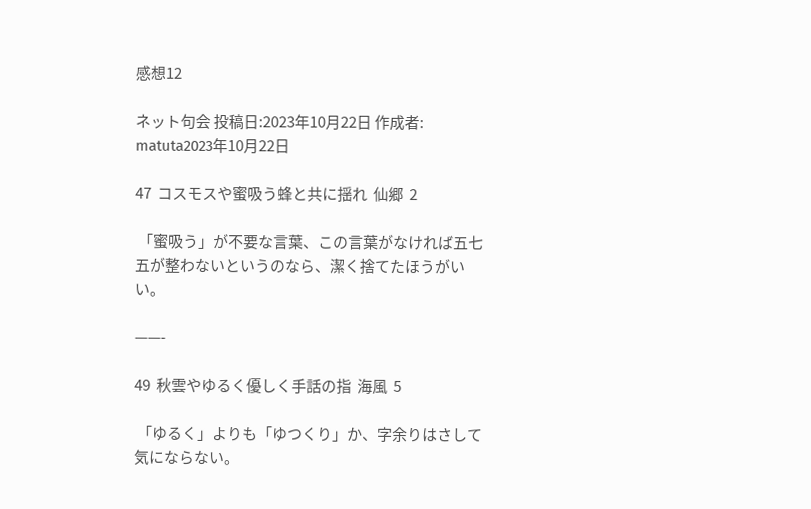感想12

ネット句会 投稿日:2023年10月22日 作成者: matuta2023年10月22日

47  コスモスや蜜吸う蜂と共に揺れ  仙郷  2

 「蜜吸う」が不要な言葉、この言葉がなければ五七五が整わないというのなら、潔く捨てたほうがいい。

——-

49  秋雲やゆるく優しく手話の指  海風  5

 「ゆるく」よりも「ゆつくり」か、字余りはさして気にならない。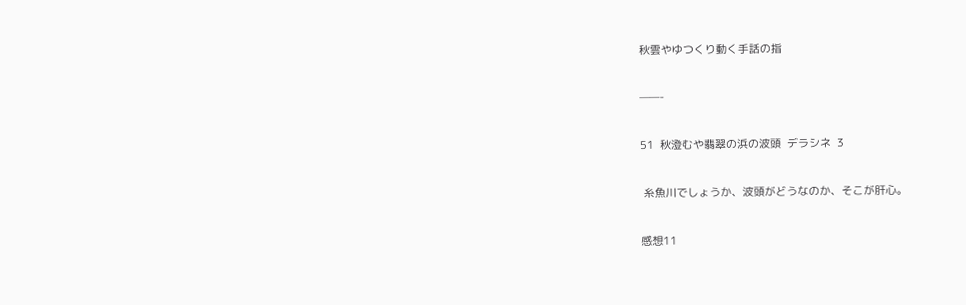秋雲やゆつくり動く手話の指

——-

51  秋澄むや翡翠の浜の波頭  デラシネ  3

 糸魚川でしょうか、波頭がどうなのか、そこが肝心。

感想11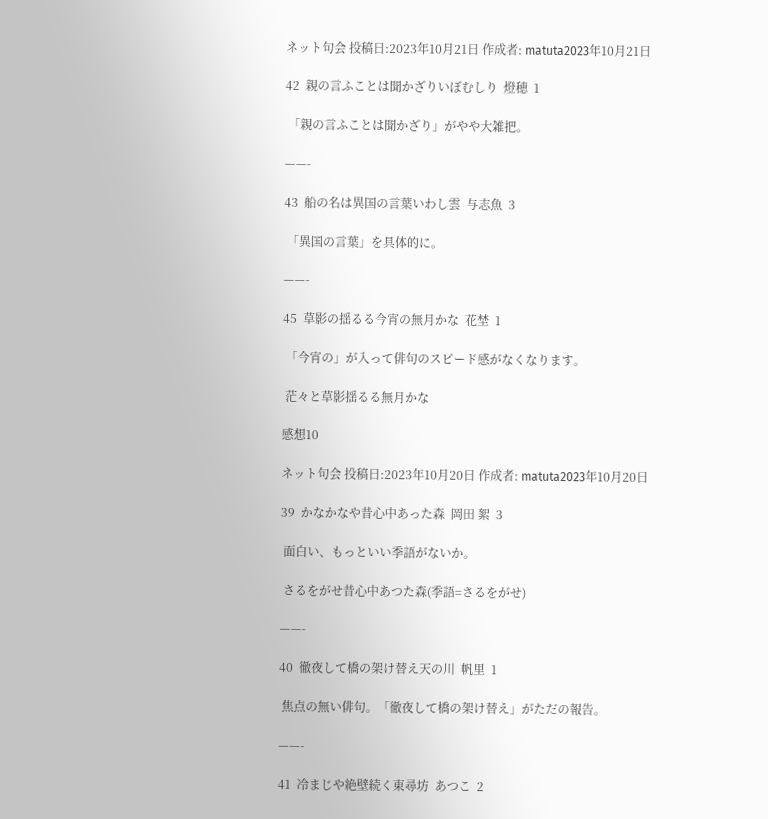ネット句会 投稿日:2023年10月21日 作成者: matuta2023年10月21日

42  親の言ふことは聞かざりいぼむしり  燈穂  1

 「親の言ふことは聞かざり」がやや大雑把。

——-

43  船の名は異国の言葉いわし雲  与志魚  3

 「異国の言葉」を具体的に。

——-

45  草影の揺るる今宵の無月かな  花埜  1

 「今宵の」が入って俳句のスピード感がなくなります。

 茫々と草影揺るる無月かな

感想10

ネット句会 投稿日:2023年10月20日 作成者: matuta2023年10月20日

39  かなかなや昔心中あった森  岡田 絮  3

 面白い、もっといい季語がないか。

 さるをがせ昔心中あつた森(季語=さるをがせ)

——-

40  徹夜して橋の架け替え天の川  帆里  1

 焦点の無い俳句。「徹夜して橋の架け替え」がただの報告。

——-

41  冷まじや絶壁続く東尋坊  あつこ  2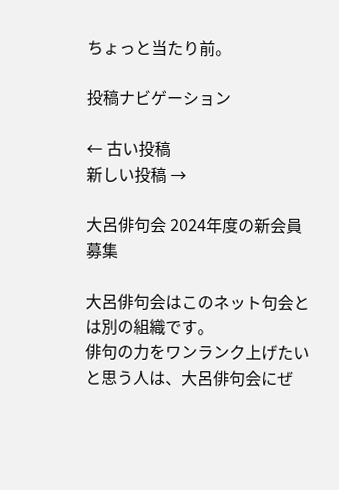ちょっと当たり前。

投稿ナビゲーション

← 古い投稿
新しい投稿 →

大呂俳句会 2024年度の新会員募集

大呂俳句会はこのネット句会とは別の組織です。
俳句の力をワンランク上げたいと思う人は、大呂俳句会にぜ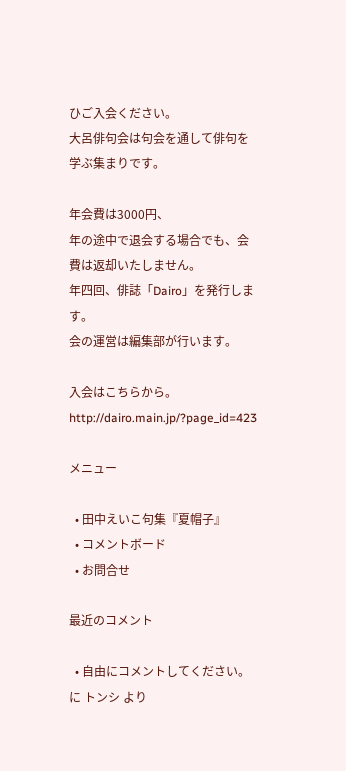ひご入会ください。
大呂俳句会は句会を通して俳句を学ぶ集まりです。

年会費は3000円、
年の途中で退会する場合でも、会費は返却いたしません。
年四回、俳誌「Dairo」を発行します。
会の運営は編集部が行います。

入会はこちらから。http://dairo.main.jp/?page_id=423

メニュー

  • 田中えいこ句集『夏帽子』
  • コメントボード
  • お問合せ

最近のコメント

  • 自由にコメントしてください。 に トンシ より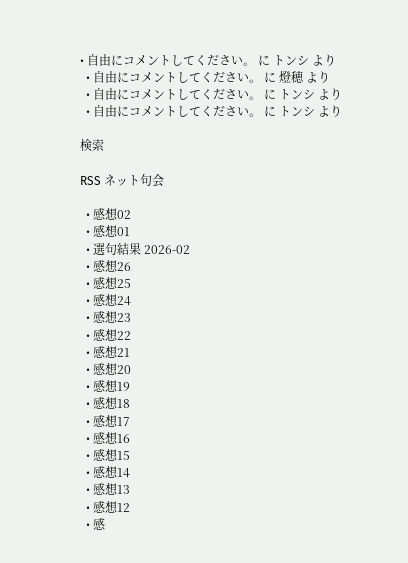• 自由にコメントしてください。 に トンシ より
  • 自由にコメントしてください。 に 燈穂 より
  • 自由にコメントしてください。 に トンシ より
  • 自由にコメントしてください。 に トンシ より

検索

RSS ネット句会

  • 感想02
  • 感想01
  • 選句結果 2026-02
  • 感想26
  • 感想25
  • 感想24
  • 感想23
  • 感想22
  • 感想21
  • 感想20
  • 感想19
  • 感想18
  • 感想17
  • 感想16
  • 感想15
  • 感想14
  • 感想13
  • 感想12
  • 感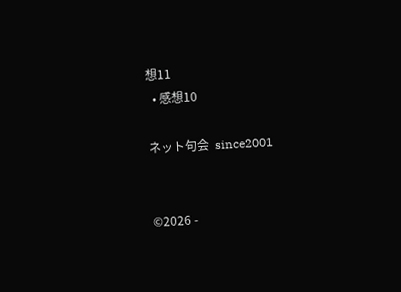想11
  • 感想10

ネット句会  since2001


©2026 -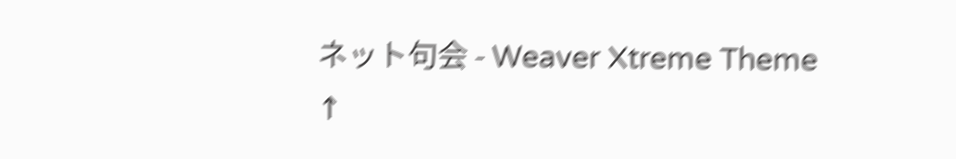ネット句会 - Weaver Xtreme Theme
↑